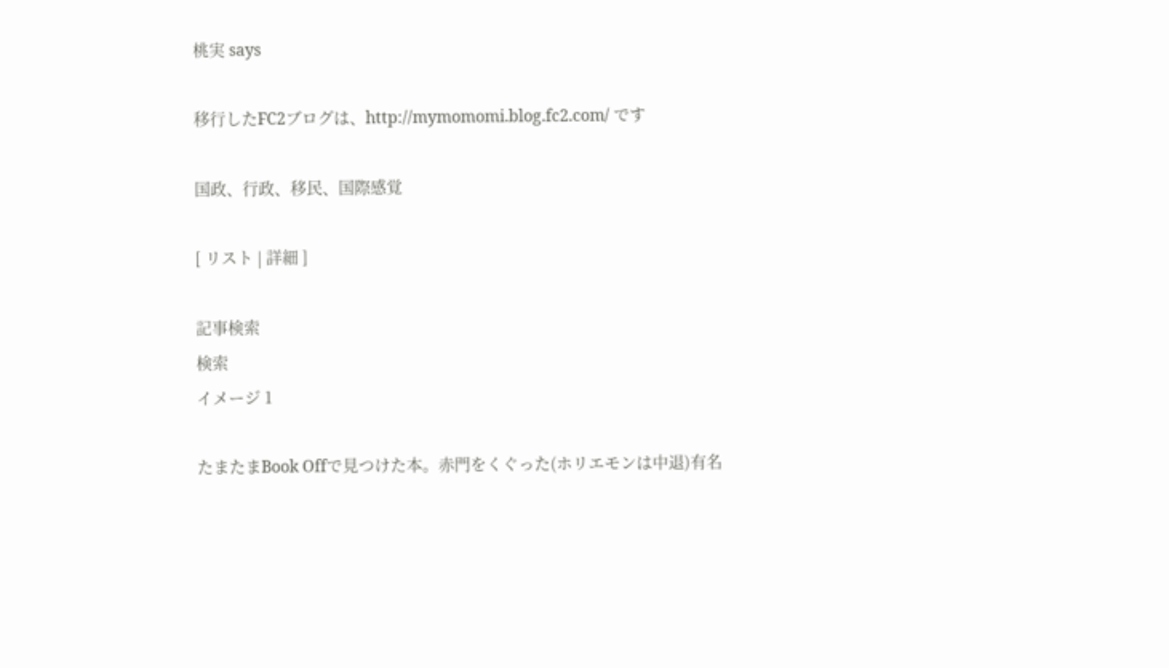桃実 says

移行したFC2ブログは、http://mymomomi.blog.fc2.com/ です

国政、行政、移民、国際感覚

[ リスト | 詳細 ]

記事検索
検索
イメージ 1

たまたまBook Offで見つけた本。赤門をくぐった(ホリエモンは中退)有名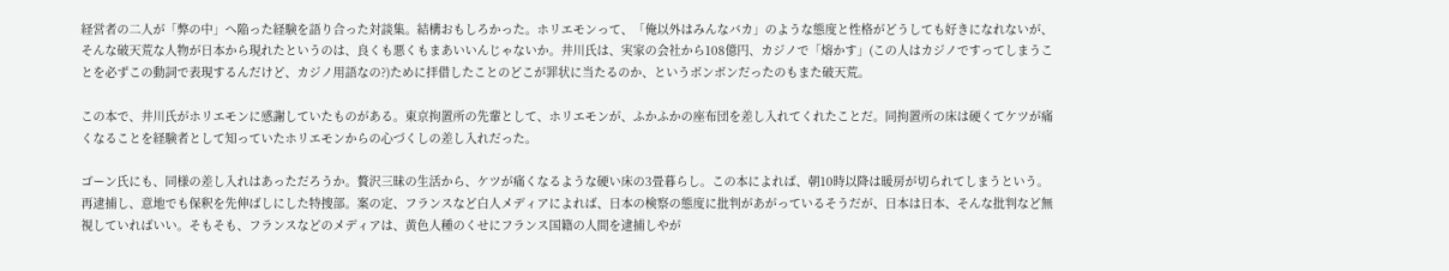経営者の二人が「弊の中」へ陥った経験を語り合った対談集。結構おもしろかった。ホリエモンって、「俺以外はみんなバカ」のような態度と性格がどうしても好きになれないが、そんな破天荒な人物が日本から現れたというのは、良くも悪くもまあいいんじゃないか。井川氏は、実家の会社から108億円、カジノで「熔かす」(この人はカジノですってしまうことを必ずこの動詞で表現するんだけど、カジノ用語なの?)ために拝借したことのどこが罪状に当たるのか、というボンボンだったのもまた破天荒。

この本で、井川氏がホリエモンに感謝していたものがある。東京拘置所の先輩として、ホリエモンが、ふかふかの座布団を差し入れてくれたことだ。同拘置所の床は硬くてケツが痛くなることを経験者として知っていたホリエモンからの心づくしの差し入れだった。

ゴーン氏にも、同様の差し入れはあっただろうか。贅沢三昧の生活から、ケツが痛くなるような硬い床の3畳暮らし。この本によれば、朝10時以降は暖房が切られてしまうという。再逮捕し、意地でも保釈を先伸ばしにした特捜部。案の定、フランスなど白人メディアによれば、日本の検察の態度に批判があがっているそうだが、日本は日本、そんな批判など無視していればいい。そもそも、フランスなどのメディアは、黄色人種のくせにフランス国籍の人間を逮捕しやが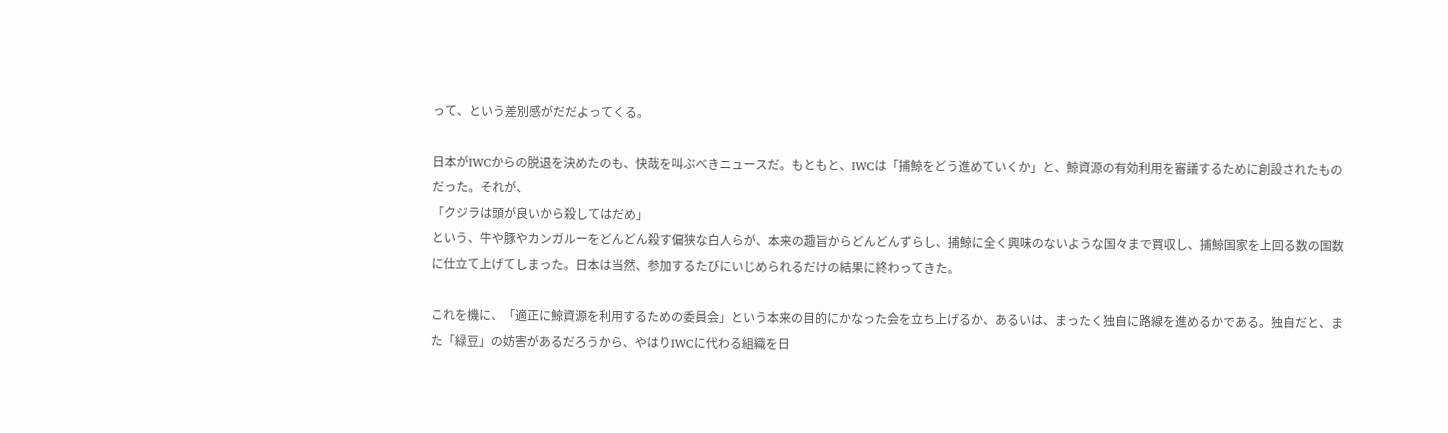って、という差別感がだだよってくる。

日本がIWCからの脱退を決めたのも、快哉を叫ぶべきニュースだ。もともと、IWCは「捕鯨をどう進めていくか」と、鯨資源の有効利用を審議するために創設されたものだった。それが、
「クジラは頭が良いから殺してはだめ」
という、牛や豚やカンガルーをどんどん殺す偏狭な白人らが、本来の趣旨からどんどんずらし、捕鯨に全く興味のないような国々まで買収し、捕鯨国家を上回る数の国数に仕立て上げてしまった。日本は当然、参加するたびにいじめられるだけの結果に終わってきた。

これを機に、「適正に鯨資源を利用するための委員会」という本来の目的にかなった会を立ち上げるか、あるいは、まったく独自に路線を進めるかである。独自だと、また「緑豆」の妨害があるだろうから、やはりIWCに代わる組織を日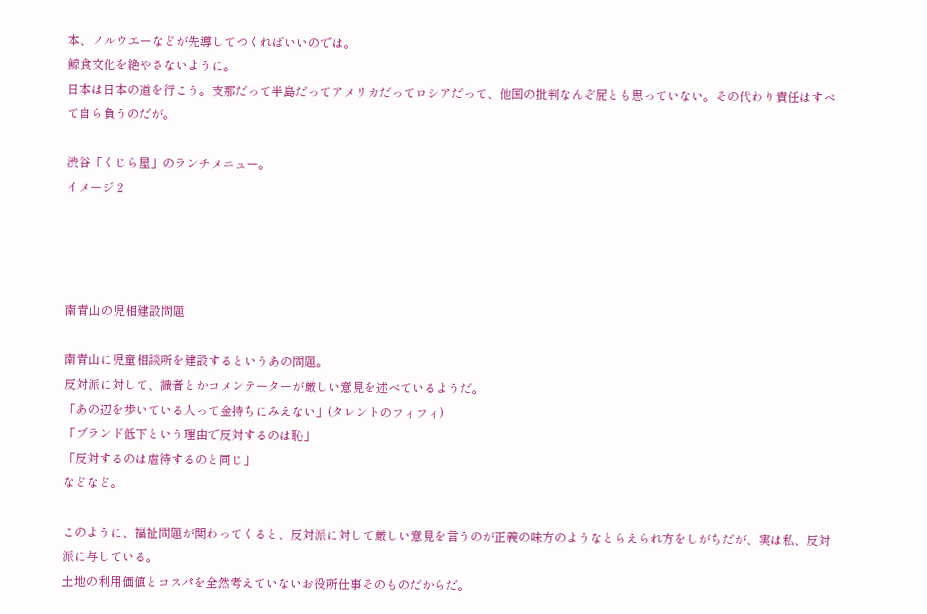本、ノルウエーなどが先導してつくればいいのでは。
鯨食文化を絶やさないように。
日本は日本の道を行こう。支那だって半島だってアメリカだってロシアだって、他国の批判なんぞ屁とも思っていない。その代わり責任はすべて自ら負うのだが。

渋谷「くじら屋」のランチメニュー。
イメージ 2




南青山の児相建設問題

南青山に児童相談所を建設するというあの問題。
反対派に対して、識者とかコメンテーターが厳しい意見を述べているようだ。
「あの辺を歩いている人って金持ちにみえない」(タレントのフィフィ)
「ブランド低下という理由で反対するのは恥」
「反対するのは虐待するのと同じ」
などなど。

このように、福祉問題が関わってくると、反対派に対して厳しい意見を言うのが正義の味方のようなとらえられ方をしがちだが、実は私、反対派に与している。
土地の利用価値とコスパを全然考えていないお役所仕事そのものだからだ。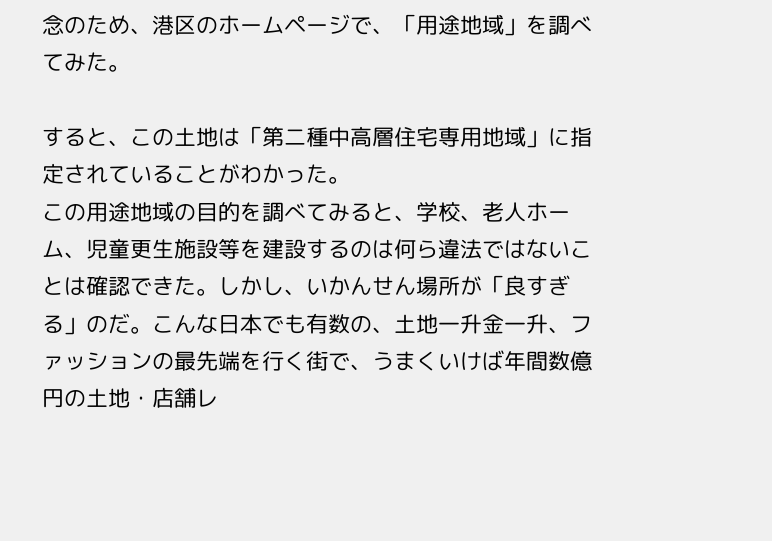念のため、港区のホームページで、「用途地域」を調べてみた。

すると、この土地は「第二種中高層住宅専用地域」に指定されていることがわかった。
この用途地域の目的を調べてみると、学校、老人ホーム、児童更生施設等を建設するのは何ら違法ではないことは確認できた。しかし、いかんせん場所が「良すぎる」のだ。こんな日本でも有数の、土地一升金一升、ファッションの最先端を行く街で、うまくいけば年間数億円の土地・店舗レ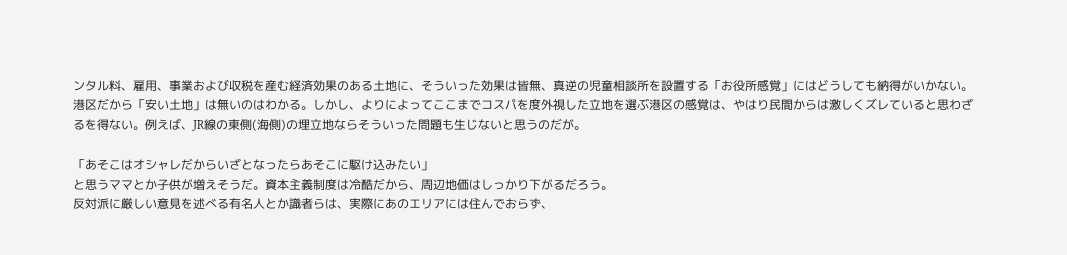ンタル料、雇用、事業および収税を産む経済効果のある土地に、そういった効果は皆無、真逆の児童相談所を設置する「お役所感覚」にはどうしても納得がいかない。
港区だから「安い土地」は無いのはわかる。しかし、よりによってここまでコスパを度外視した立地を選ぶ港区の感覚は、やはり民間からは激しくズレていると思わざるを得ない。例えば、JR線の東側(海側)の埋立地ならそういった問題も生じないと思うのだが。

「あそこはオシャレだからいざとなったらあそこに駆け込みたい」
と思うママとか子供が増えそうだ。資本主義制度は冷酷だから、周辺地価はしっかり下がるだろう。
反対派に厳しい意見を述べる有名人とか識者らは、実際にあのエリアには住んでおらず、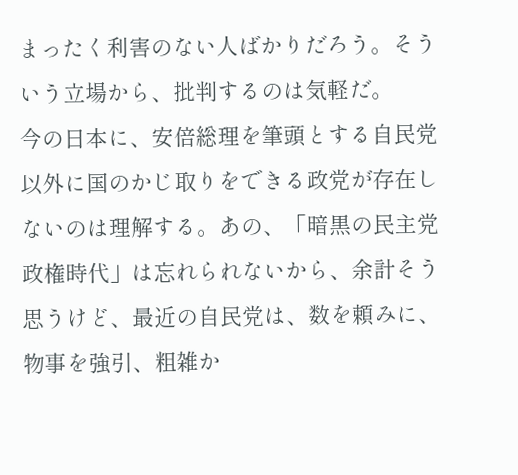まったく利害のない人ばかりだろう。そういう立場から、批判するのは気軽だ。
今の日本に、安倍総理を筆頭とする自民党以外に国のかじ取りをできる政党が存在しないのは理解する。あの、「暗黒の民主党政権時代」は忘れられないから、余計そう思うけど、最近の自民党は、数を頼みに、物事を強引、粗雑か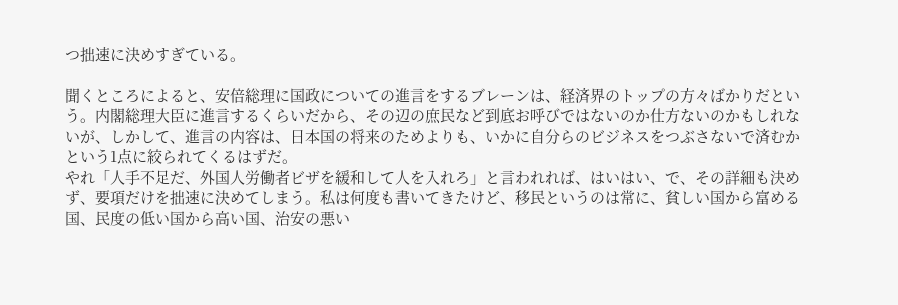つ拙速に決めすぎている。

聞くところによると、安倍総理に国政についての進言をするブレーンは、経済界のトップの方々ばかりだという。内閣総理大臣に進言するくらいだから、その辺の庶民など到底お呼びではないのか仕方ないのかもしれないが、しかして、進言の内容は、日本国の将来のためよりも、いかに自分らのビジネスをつぶさないで済むかという1点に絞られてくるはずだ。
やれ「人手不足だ、外国人労働者ビザを緩和して人を入れろ」と言われれば、はいはい、で、その詳細も決めず、要項だけを拙速に決めてしまう。私は何度も書いてきたけど、移民というのは常に、貧しい国から富める国、民度の低い国から高い国、治安の悪い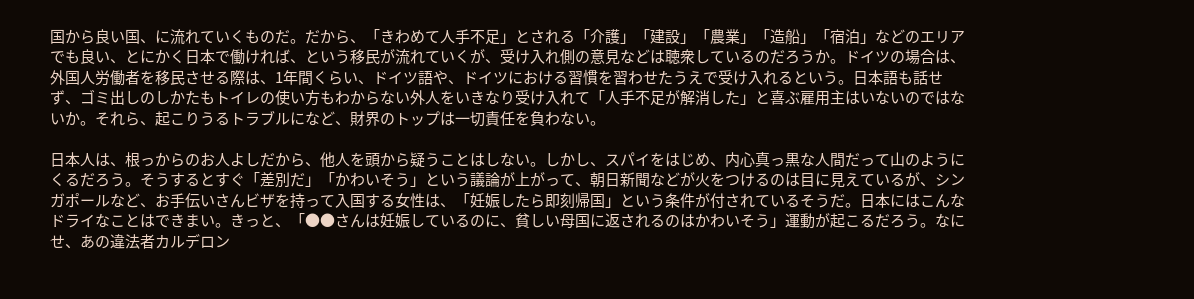国から良い国、に流れていくものだ。だから、「きわめて人手不足」とされる「介護」「建設」「農業」「造船」「宿泊」などのエリアでも良い、とにかく日本で働ければ、という移民が流れていくが、受け入れ側の意見などは聴衆しているのだろうか。ドイツの場合は、外国人労働者を移民させる際は、1年間くらい、ドイツ語や、ドイツにおける習慣を習わせたうえで受け入れるという。日本語も話せず、ゴミ出しのしかたもトイレの使い方もわからない外人をいきなり受け入れて「人手不足が解消した」と喜ぶ雇用主はいないのではないか。それら、起こりうるトラブルになど、財界のトップは一切責任を負わない。

日本人は、根っからのお人よしだから、他人を頭から疑うことはしない。しかし、スパイをはじめ、内心真っ黒な人間だって山のようにくるだろう。そうするとすぐ「差別だ」「かわいそう」という議論が上がって、朝日新聞などが火をつけるのは目に見えているが、シンガポールなど、お手伝いさんビザを持って入国する女性は、「妊娠したら即刻帰国」という条件が付されているそうだ。日本にはこんなドライなことはできまい。きっと、「●●さんは妊娠しているのに、貧しい母国に返されるのはかわいそう」運動が起こるだろう。なにせ、あの違法者カルデロン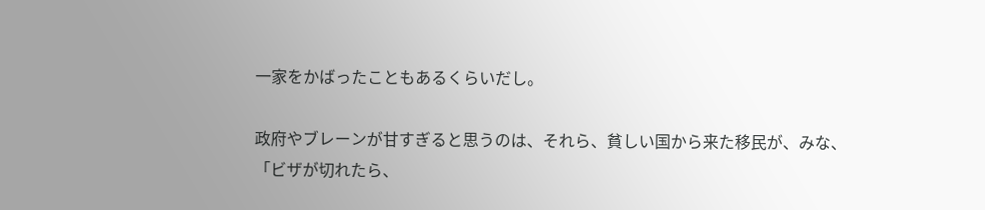一家をかばったこともあるくらいだし。

政府やブレーンが甘すぎると思うのは、それら、貧しい国から来た移民が、みな、
「ビザが切れたら、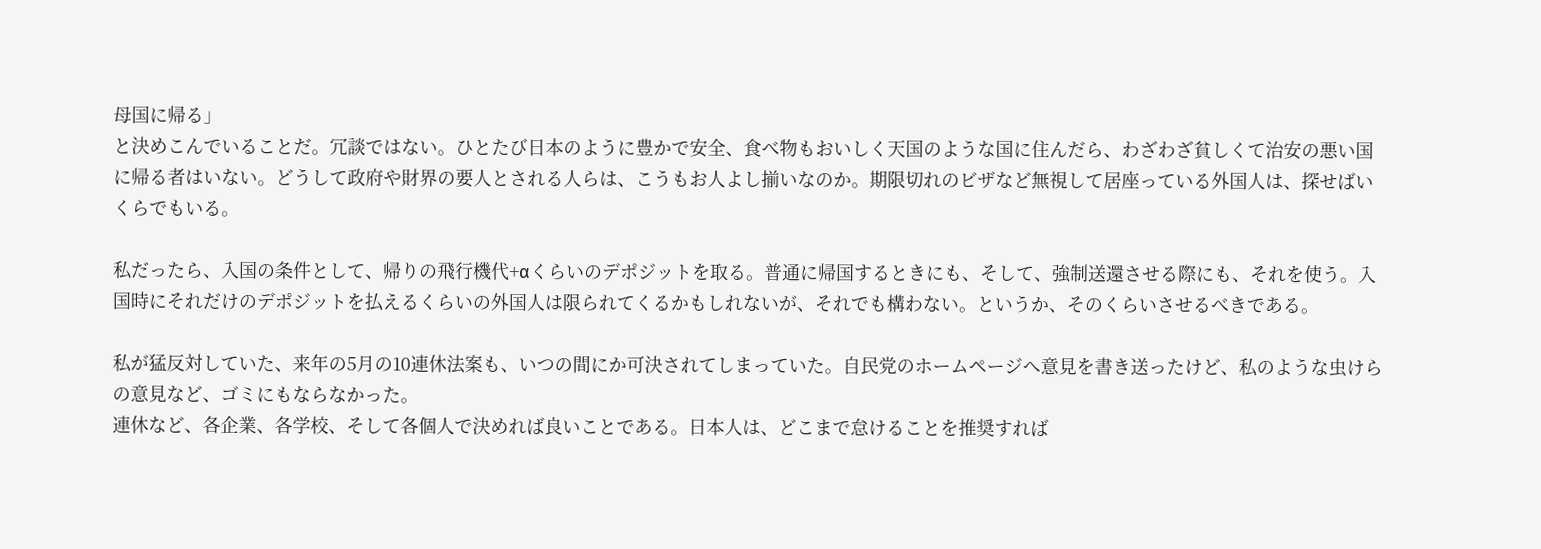母国に帰る」
と決めこんでいることだ。冗談ではない。ひとたび日本のように豊かで安全、食べ物もおいしく天国のような国に住んだら、わざわざ貧しくて治安の悪い国に帰る者はいない。どうして政府や財界の要人とされる人らは、こうもお人よし揃いなのか。期限切れのビザなど無視して居座っている外国人は、探せばいくらでもいる。

私だったら、入国の条件として、帰りの飛行機代+αくらいのデポジットを取る。普通に帰国するときにも、そして、強制送還させる際にも、それを使う。入国時にそれだけのデポジットを払えるくらいの外国人は限られてくるかもしれないが、それでも構わない。というか、そのくらいさせるべきである。

私が猛反対していた、来年の5月の10連休法案も、いつの間にか可決されてしまっていた。自民党のホームページへ意見を書き送ったけど、私のような虫けらの意見など、ゴミにもならなかった。
連休など、各企業、各学校、そして各個人で決めれば良いことである。日本人は、どこまで怠けることを推奨すれば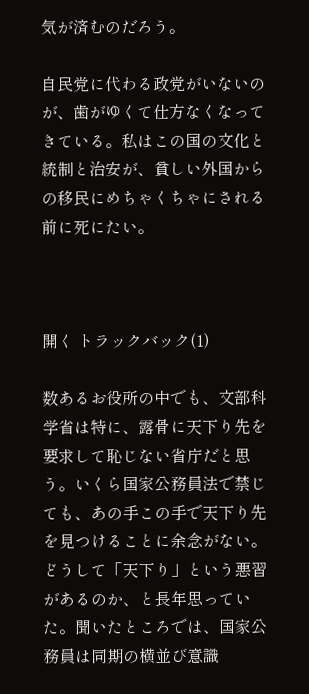気が済むのだろう。

自民党に代わる政党がいないのが、歯がゆくて仕方なくなってきている。私はこの国の文化と統制と治安が、貧しい外国からの移民にめちゃくちゃにされる前に死にたい。



開く トラックバック(1)

数あるお役所の中でも、文部科学省は特に、露骨に天下り先を要求して恥じない省庁だと思う。いくら国家公務員法で禁じても、あの手この手で天下り先を見つけることに余念がない。
どうして「天下り」という悪習があるのか、と長年思っていた。聞いたところでは、国家公務員は同期の横並び意識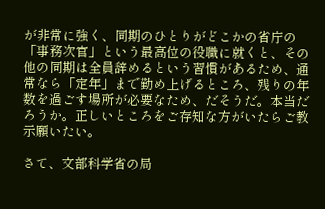が非常に強く、同期のひとりがどこかの省庁の「事務次官」という最高位の役職に就くと、その他の同期は全員辞めるという習慣があるため、通常なら「定年」まで勤め上げるところ、残りの年数を過ごす場所が必要なため、だそうだ。本当だろうか。正しいところをご存知な方がいたらご教示願いたい。

さて、文部科学省の局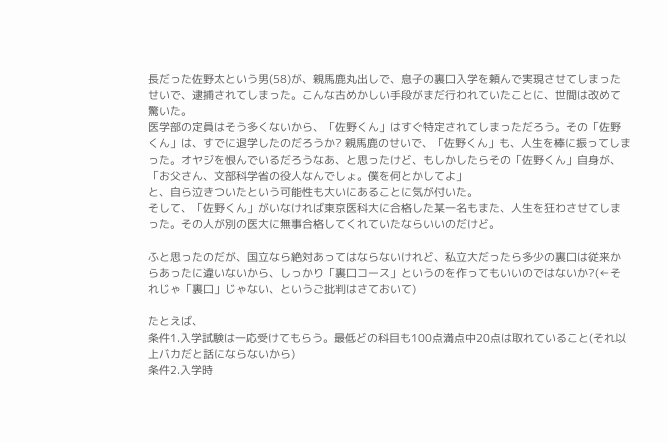長だった佐野太という男(58)が、親馬鹿丸出しで、息子の裏口入学を頼んで実現させてしまったせいで、逮捕されてしまった。こんな古めかしい手段がまだ行われていたことに、世間は改めて驚いた。
医学部の定員はそう多くないから、「佐野くん」はすぐ特定されてしまっただろう。その「佐野くん」は、すでに退学したのだろうか? 親馬鹿のせいで、「佐野くん」も、人生を棒に振ってしまった。オヤジを恨んでいるだろうなあ、と思ったけど、もしかしたらその「佐野くん」自身が、
「お父さん、文部科学省の役人なんでしょ。僕を何とかしてよ」
と、自ら泣きついたという可能性も大いにあることに気が付いた。
そして、「佐野くん」がいなければ東京医科大に合格した某一名もまた、人生を狂わさせてしまった。その人が別の医大に無事合格してくれていたならいいのだけど。

ふと思ったのだが、国立なら絶対あってはならないけれど、私立大だったら多少の裏口は従来からあったに違いないから、しっかり「裏口コース」というのを作ってもいいのではないか?(←それじゃ「裏口」じゃない、というご批判はさておいて)

たとえば、
条件1.入学試験は一応受けてもらう。最低どの科目も100点満点中20点は取れていること(それ以上バカだと話にならないから)
条件2.入学時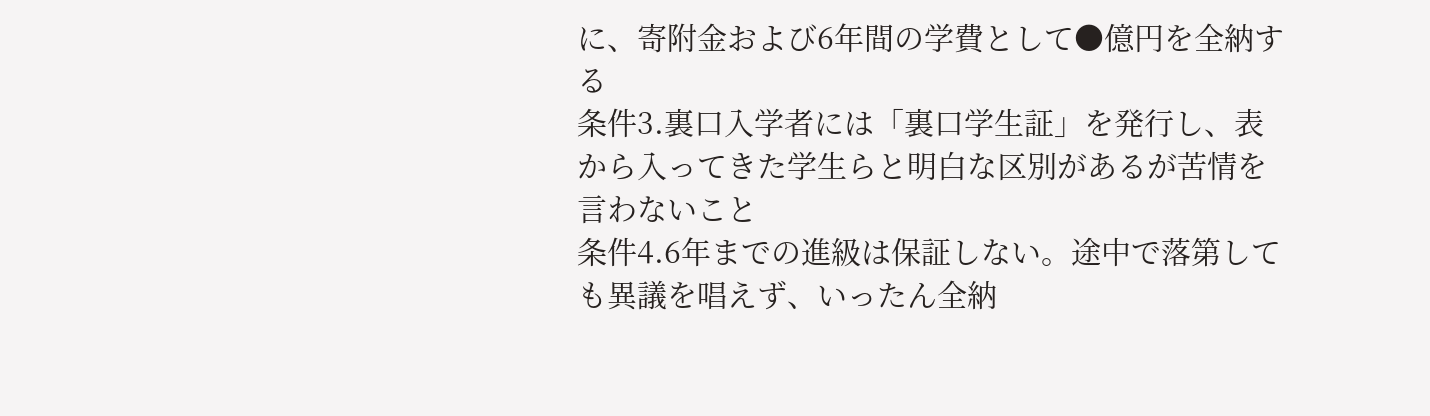に、寄附金および6年間の学費として●億円を全納する
条件3.裏口入学者には「裏口学生証」を発行し、表から入ってきた学生らと明白な区別があるが苦情を言わないこと
条件4.6年までの進級は保証しない。途中で落第しても異議を唱えず、いったん全納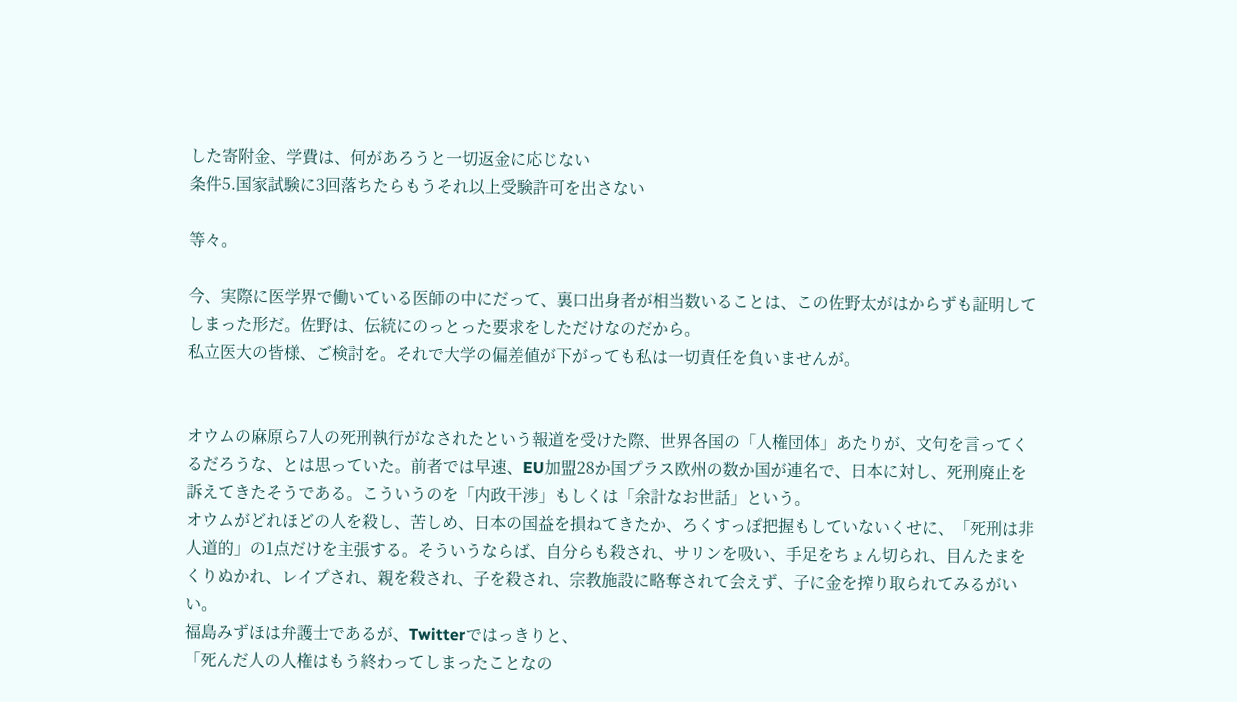した寄附金、学費は、何があろうと一切返金に応じない
条件5.国家試験に3回落ちたらもうそれ以上受験許可を出さない

等々。

今、実際に医学界で働いている医師の中にだって、裏口出身者が相当数いることは、この佐野太がはからずも証明してしまった形だ。佐野は、伝統にのっとった要求をしただけなのだから。
私立医大の皆様、ご検討を。それで大学の偏差値が下がっても私は一切責任を負いませんが。


オウムの麻原ら7人の死刑執行がなされたという報道を受けた際、世界各国の「人権団体」あたりが、文句を言ってくるだろうな、とは思っていた。前者では早速、EU加盟28か国プラス欧州の数か国が連名で、日本に対し、死刑廃止を訴えてきたそうである。こういうのを「内政干渉」もしくは「余計なお世話」という。
オウムがどれほどの人を殺し、苦しめ、日本の国益を損ねてきたか、ろくすっぽ把握もしていないくせに、「死刑は非人道的」の1点だけを主張する。そういうならば、自分らも殺され、サリンを吸い、手足をちょん切られ、目んたまをくりぬかれ、レイプされ、親を殺され、子を殺され、宗教施設に略奪されて会えず、子に金を搾り取られてみるがいい。
福島みずほは弁護士であるが、Twitterではっきりと、
「死んだ人の人権はもう終わってしまったことなの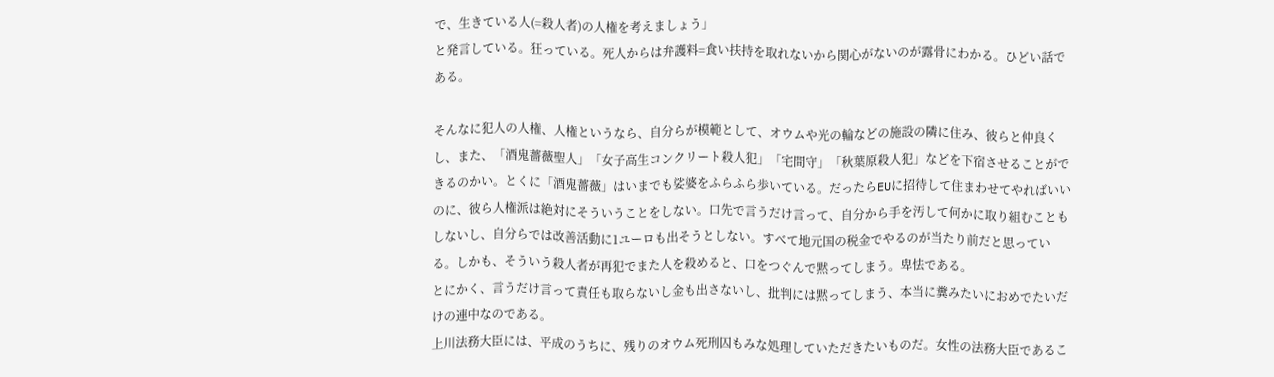で、生きている人(=殺人者)の人権を考えましょう」
と発言している。狂っている。死人からは弁護料=食い扶持を取れないから関心がないのが露骨にわかる。ひどい話である。

そんなに犯人の人権、人権というなら、自分らが模範として、オウムや光の輪などの施設の隣に住み、彼らと仲良くし、また、「酒鬼薔薇聖人」「女子高生コンクリート殺人犯」「宅間守」「秋葉原殺人犯」などを下宿させることができるのかい。とくに「酒鬼薔薇」はいまでも娑婆をふらふら歩いている。だったらEUに招待して住まわせてやればいいのに、彼ら人権派は絶対にそういうことをしない。口先で言うだけ言って、自分から手を汚して何かに取り組むこともしないし、自分らでは改善活動に1ユーロも出そうとしない。すべて地元国の税金でやるのが当たり前だと思っている。しかも、そういう殺人者が再犯でまた人を殺めると、口をつぐんで黙ってしまう。卑怯である。
とにかく、言うだけ言って責任も取らないし金も出さないし、批判には黙ってしまう、本当に糞みたいにおめでたいだけの連中なのである。
上川法務大臣には、平成のうちに、残りのオウム死刑囚もみな処理していただきたいものだ。女性の法務大臣であるこ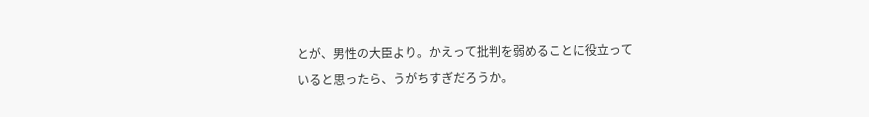とが、男性の大臣より。かえって批判を弱めることに役立っていると思ったら、うがちすぎだろうか。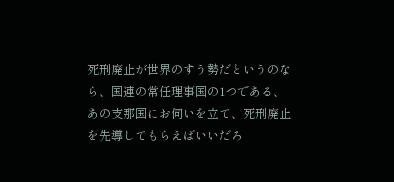死刑廃止が世界のすう勢だというのなら、国連の常任理事国の1つである、あの支那国にお伺いを立て、死刑廃止を先導してもらえばいいだろ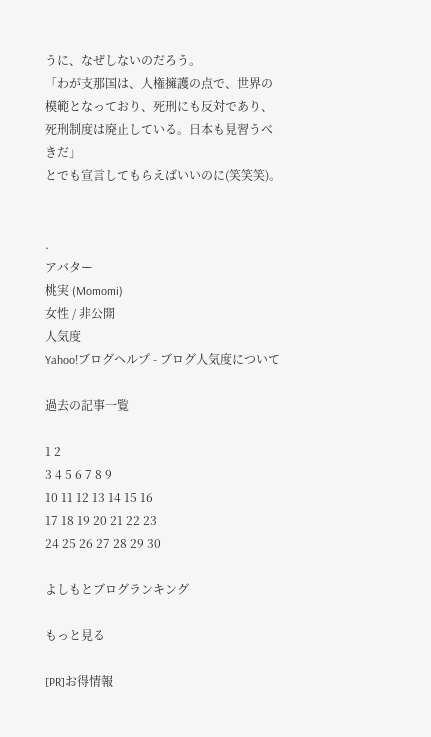うに、なぜしないのだろう。
「わが支那国は、人権擁護の点で、世界の模範となっており、死刑にも反対であり、死刑制度は廃止している。日本も見習うべきだ」
とでも宣言してもらえばいいのに(笑笑笑)。


.
アバター
桃実 (Momomi)
女性 / 非公開
人気度
Yahoo!ブログヘルプ - ブログ人気度について

過去の記事一覧

1 2
3 4 5 6 7 8 9
10 11 12 13 14 15 16
17 18 19 20 21 22 23
24 25 26 27 28 29 30

よしもとブログランキング

もっと見る

[PR]お得情報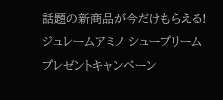話題の新商品が今だけもらえる!
ジュレームアミノ シュープリーム
プレゼントキャンペーン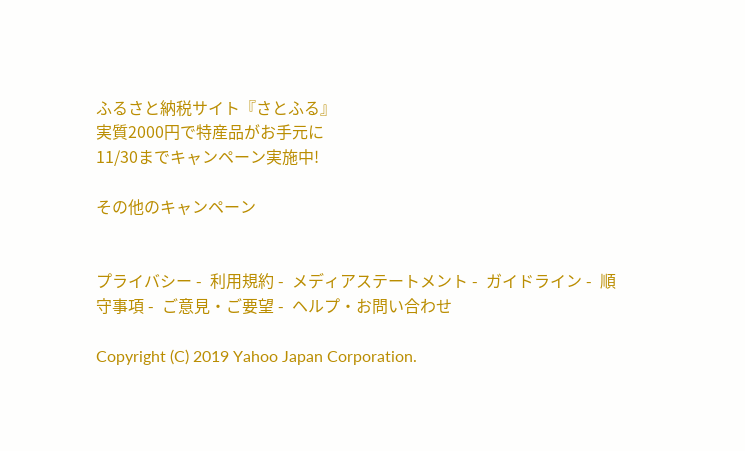ふるさと納税サイト『さとふる』
実質2000円で特産品がお手元に
11/30までキャンペーン実施中!

その他のキャンペーン


プライバシー -  利用規約 -  メディアステートメント -  ガイドライン -  順守事項 -  ご意見・ご要望 -  ヘルプ・お問い合わせ

Copyright (C) 2019 Yahoo Japan Corporation.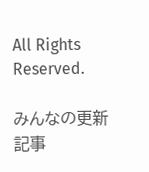All Rights Reserved.

みんなの更新記事